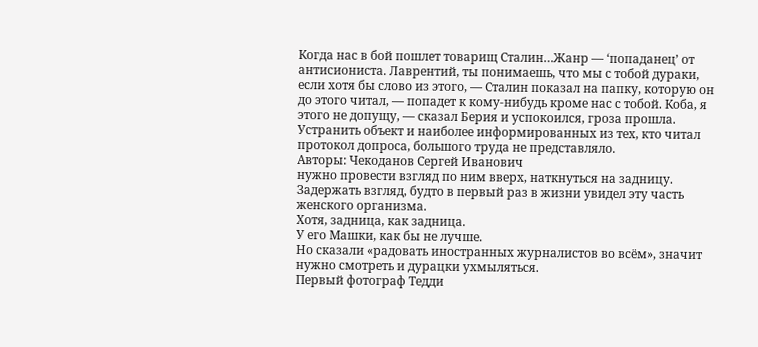Когда нас в бой пошлeт товарищ Сталин…Жанр — ‘попаданец’ от антисиониста. Лаврентий, ты понимаешь, что мы с тобой дураки, если хотя бы слово из этого, — Сталин показал на папку, которую он до этого читал, — попадет к кому-нибудь кроме нас с тобой. Коба, я этого не допущу, — сказал Берия и успокоился, гроза прошла. Устранить объект и наиболее информированных из тех, кто читал протокол допроса, большого труда не представляло.
Авторы: Чекоданов Сергей Иванович
нужно провести взгляд по ним вверх, наткнуться на задницу. Задержать взгляд, будто в первый раз в жизни увидел эту часть женского организма.
Хотя, задница, как задница.
У его Машки, как бы не лучше.
Но сказали «радовать иностранных журналистов во всём», значит нужно смотреть и дурацки ухмыляться.
Первый фотограф Тедди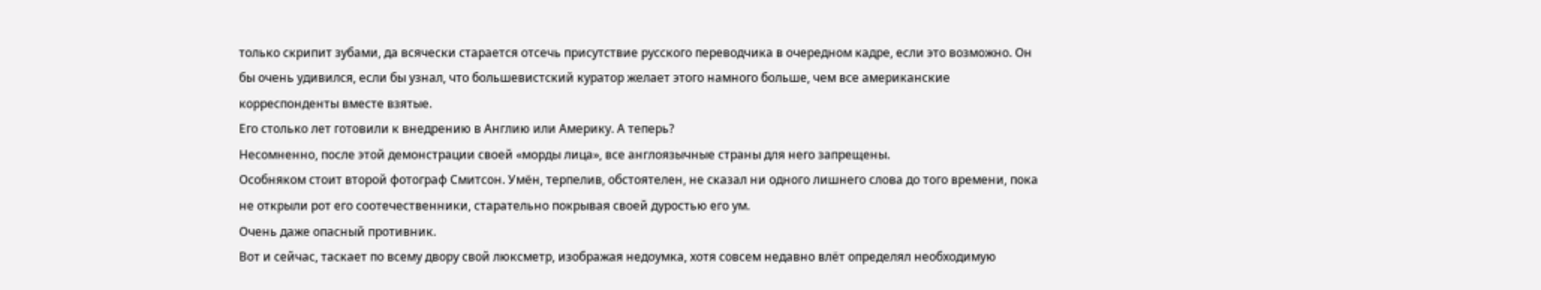только скрипит зубами, да всячески старается отсечь присутствие русского переводчика в очередном кадре, если это возможно. Он бы очень удивился, если бы узнал, что большевистский куратор желает этого намного больше, чем все американские корреспонденты вместе взятые.
Его столько лет готовили к внедрению в Англию или Америку. А теперь?
Несомненно, после этой демонстрации своей «морды лица», все англоязычные страны для него запрещены.
Особняком стоит второй фотограф Смитсон. Умён, терпелив, обстоятелен, не сказал ни одного лишнего слова до того времени, пока не открыли рот его соотечественники, старательно покрывая своей дуростью его ум.
Очень даже опасный противник.
Вот и сейчас, таскает по всему двору свой люксметр, изображая недоумка, хотя совсем недавно влёт определял необходимую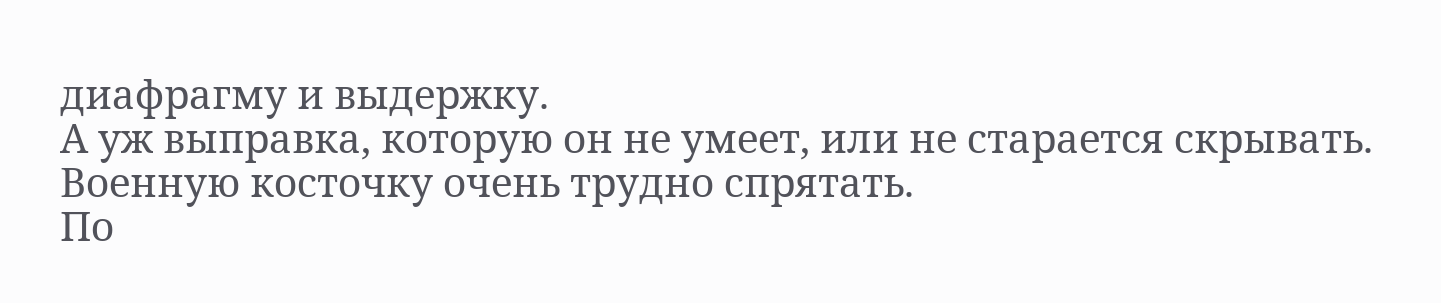диафрагму и выдержку.
А уж выправка, которую он не умеет, или не старается скрывать. Военную косточку очень трудно спрятать.
По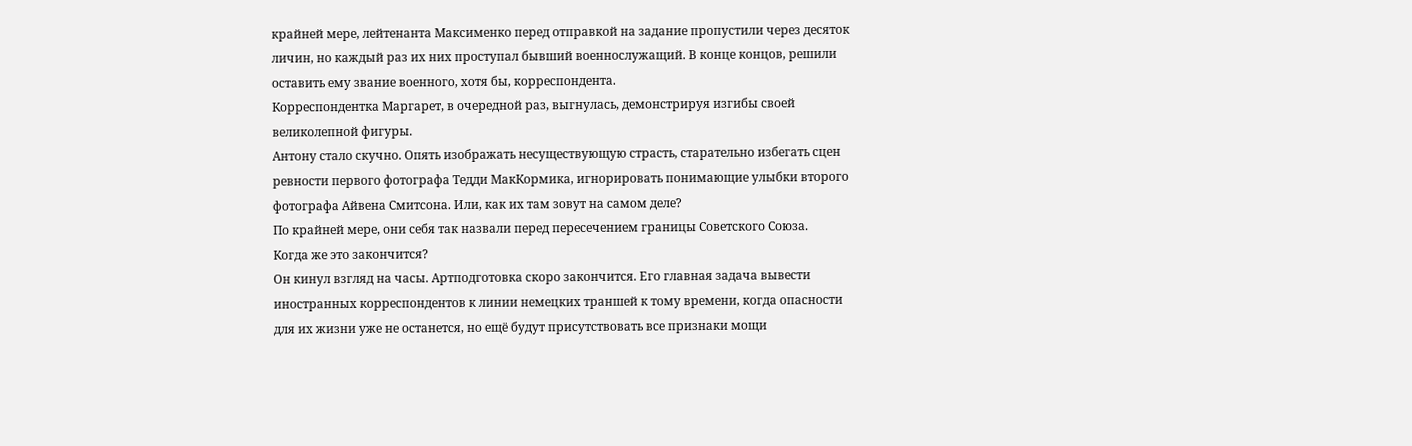крайней мере, лейтенанта Максименко перед отправкой на задание пропустили через десяток личин, но каждый раз их них проступал бывший военнослужащий. В конце концов, решили оставить ему звание военного, хотя бы, корреспондента.
Корреспондентка Маргарет, в очередной раз, выгнулась, демонстрируя изгибы своей великолепной фигуры.
Антону стало скучно. Опять изображать несуществующую страсть, старательно избегать сцен ревности первого фотографа Тедди МакКормика, игнорировать понимающие улыбки второго фотографа Айвена Смитсона. Или, как их там зовут на самом деле?
По крайней мере, они себя так назвали перед пересечением границы Советского Союза.
Когда же это закончится?
Он кинул взгляд на часы. Артподготовка скоро закончится. Его главная задача вывести иностранных корреспондентов к линии немецких траншей к тому времени, когда опасности для их жизни уже не останется, но ещё будут присутствовать все признаки мощи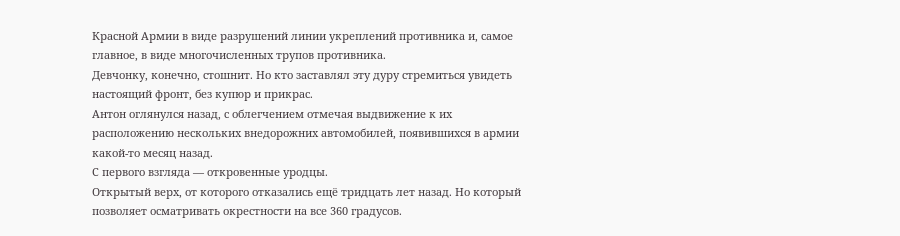Красной Армии в виде разрушений линии укреплений противника и, самое главное, в виде многочисленных трупов противника.
Девчонку, конечно, стошнит. Но кто заставлял эту дуру стремиться увидеть настоящий фронт, без купюр и прикрас.
Антон оглянулся назад, с облегчением отмечая выдвижение к их расположению нескольких внедорожних автомобилей, появившихся в армии какой-то месяц назад.
С первого взгляда — откровенные уродцы.
Открытый верх, от которого отказались ещё тридцать лет назад. Но который позволяет осматривать окрестности на все 360 градусов.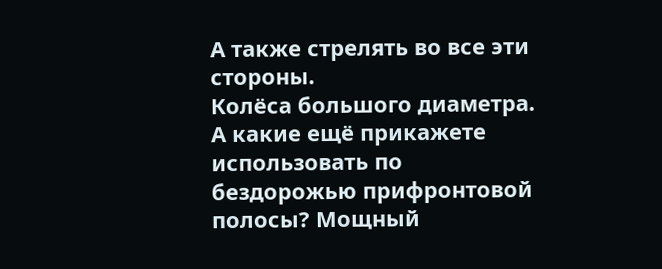А также стрелять во все эти стороны.
Колёса большого диаметра. А какие ещё прикажете использовать по бездорожью прифронтовой полосы? Мощный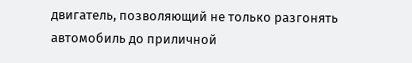двигатель, позволяющий не только разгонять автомобиль до приличной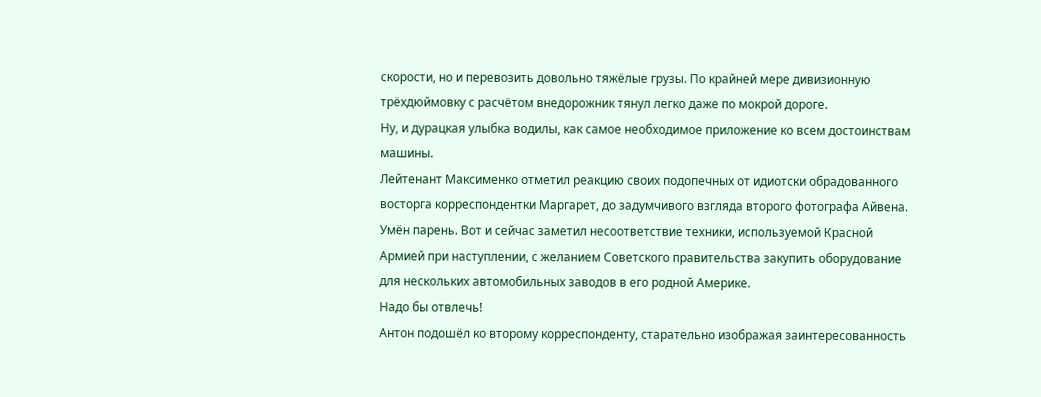скорости, но и перевозить довольно тяжёлые грузы. По крайней мере дивизионную трёхдюймовку с расчётом внедорожник тянул легко даже по мокрой дороге.
Ну, и дурацкая улыбка водилы, как самое необходимое приложение ко всем достоинствам машины.
Лейтенант Максименко отметил реакцию своих подопечных от идиотски обрадованного восторга корреспондентки Маргарет, до задумчивого взгляда второго фотографа Айвена.
Умён парень. Вот и сейчас заметил несоответствие техники, используемой Красной Армией при наступлении, с желанием Советского правительства закупить оборудование для нескольких автомобильных заводов в его родной Америке.
Надо бы отвлечь!
Антон подошёл ко второму корреспонденту, старательно изображая заинтересованность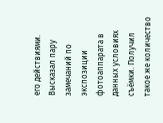его действиями. Высказал пару замечаний по экспозиции фотоаппарата в данных условиях съёмки. Получил такое же количество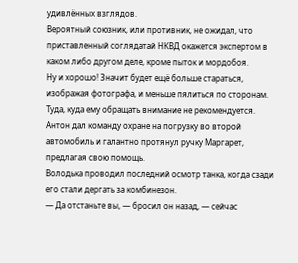удивлённых взглядов.
Вероятный союзник, или противник, не ожидал, что приставленный соглядатай НКВД окажется экспертом в каком либо другом деле, кроме пыток и мордобоя.
Ну и хорошо! Значит будет ещё больше стараться, изображая фотографа, и меньше пялиться по сторонам. Туда, куда ему обращать внимание не рекомендуется.
Антон дал команду охране на погрузку во второй автомобиль и галантно протянул ручку Маргарет, предлагая свою помощь.
Володька проводил последний осмотр танка, когда сзади его стали дергать за комбинезон.
— Да отстаньте вы, — бросил он назад, — сейчас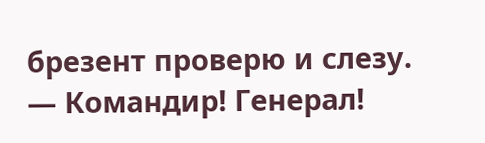брезент проверю и слезу.
— Командир! Генерал!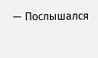— Послышался